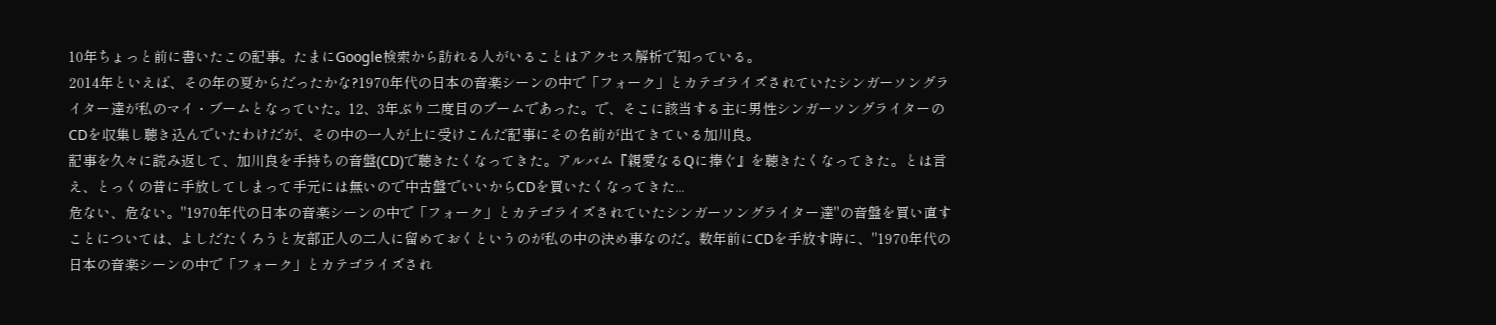10年ちょっと前に書いたこの記事。たまにGoogle検索から訪れる人がいることはアクセス解析で知っている。
2014年といえば、その年の夏からだったかな?1970年代の日本の音楽シーンの中で「フォーク」とカテゴライズされていたシンガーソングライター達が私のマイ・ブームとなっていた。12、3年ぶり二度目のブームであった。で、そこに該当する主に男性シンガーソングライターのCDを収集し聴き込んでいたわけだが、その中の一人が上に受けこんだ記事にその名前が出てきている加川良。
記事を久々に読み返して、加川良を手持ちの音盤(CD)で聴きたくなってきた。アルバム『親愛なるQに捧ぐ』を聴きたくなってきた。とは言え、とっくの昔に手放してしまって手元には無いので中古盤でいいからCDを買いたくなってきた...
危ない、危ない。"1970年代の日本の音楽シーンの中で「フォーク」とカテゴライズされていたシンガーソングライター達"の音盤を買い直すことについては、よしだたくろうと友部正人の二人に留めておくというのが私の中の決め事なのだ。数年前にCDを手放す時に、"1970年代の日本の音楽シーンの中で「フォーク」とカテゴライズされ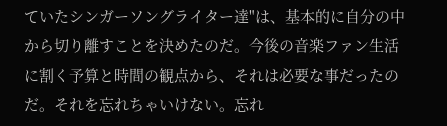ていたシンガーソングライター達"は、基本的に自分の中から切り離すことを決めたのだ。今後の音楽ファン生活に割く予算と時間の観点から、それは必要な事だったのだ。それを忘れちゃいけない。忘れ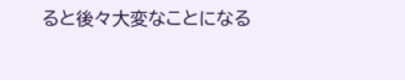ると後々大変なことになる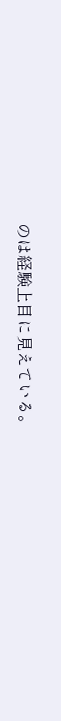のは経験上目に見えている。